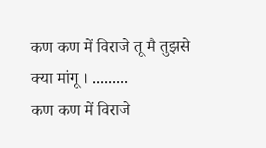कण कण में विराजे तू मै तुझसे क्या मांगू । .........
कण कण में विराजे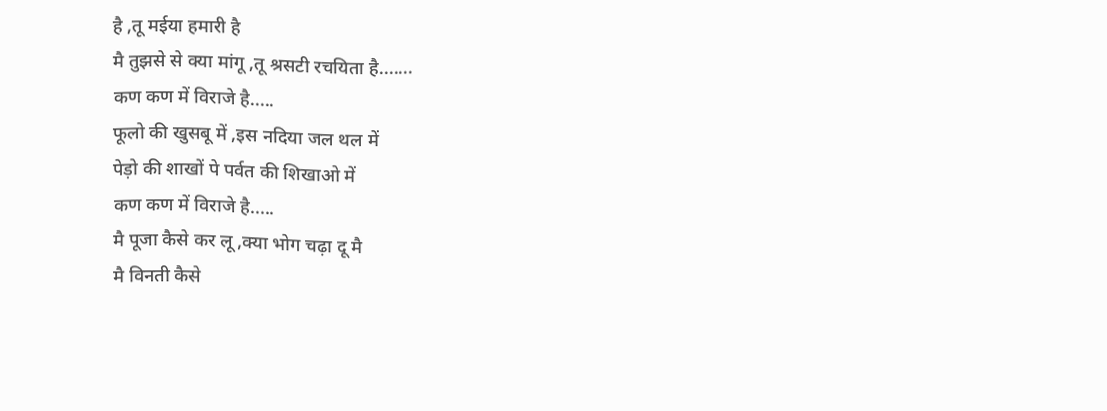है ,तू मईया हमारी है
मै तुझसे से क्या मांगू ,तू श्रसटी रचयिता है.......
कण कण में विराजे है.....
फूलो की खुसबू में ,इस नदिया जल थल में
पेड़ो की शाखों पे पर्वत की शिखाओ में
कण कण में विराजे है.....
मै पूजा कैसे कर लू ,क्या भोग चढ़ा दू मै
मै विनती कैसे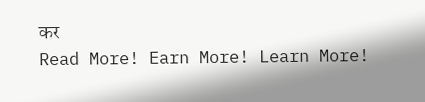कर
Read More! Earn More! Learn More!